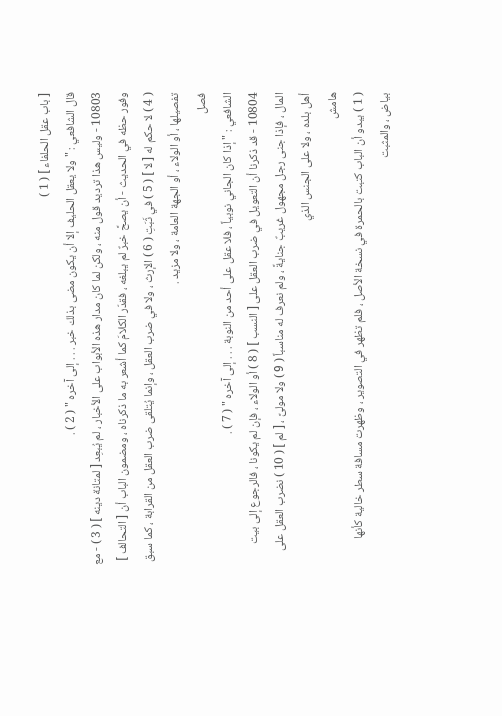[ باب عقل الحلفاء ] ( 1 )
قال الشافعي : " ولا يعقل الحليف إلا أن يكون مضى بذلك خبر . . . إلى آخره " ( 2 ) .
10803 - وليس هذا ترديد قول منه ، ولكن لما كان مدار هذه الأبواب على الأخبار ، لم يُبعِد [ لمتانة دينه ] ( 3 ) - مع وفور حظه في الحديث - أن يصحَّ خبرٌ لم يبلغه ، فقدّر الكلامَ كما أشعر به ما ذكرناه ، ومضمون الباب أن [ التحالف ] ( 4 ) لا حكم له [ لا ] ( 5 ) في ثَبَتِ ( 6 ) الإرث ، ولا في ضرب العقل ، وإنما يُتلقى ضرب العقل من القرابة ، كما سبق تفصيلها ، أو الولاء ، أو الجهة العامة ، ولا مزيد .
فصل
الشافعي : " إذا كان الجاني نوبياً ، فلا عقل على أحد من النوبة . . . إلى آخره " ( 7 ) .
10804 - قد ذكرنا أن التعويل في ضرب العقل على [ النسب ] ( 8 ) أو الولاء ، فإن لم يكونا ، فالرجوع إلى بيت المال ، فإذا جنى رجل مجهول غريبٌ جنايةً ، ولم نعرف له مناسباً ( 9 ) ولا مولىً ، [ لم ] ( 10 ) نضرب العقل على أهل بلده ، ولا على الجنس الذي
هامش
( 1 ) يبدو أن الباب كتبت بالحمرة في نسخة الأصل ، فلم تظهر في التصوير ، وظهرت مسافة سطر خالية كأنها بياض ، والمثبت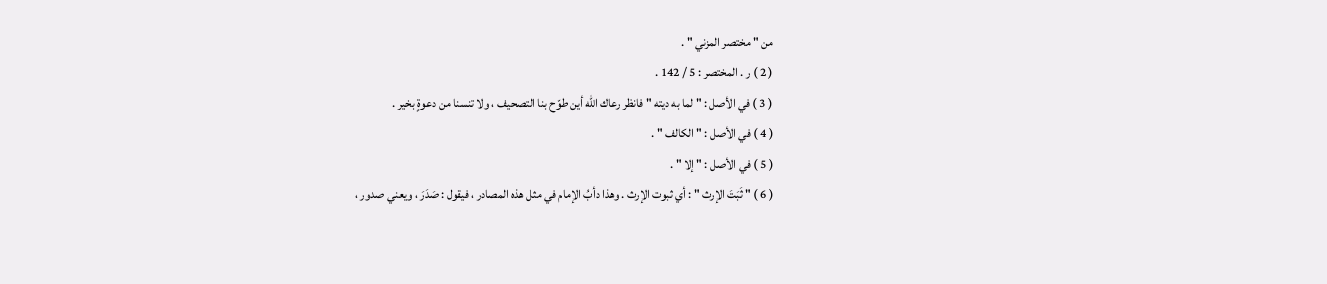من " مختصر المزني " .
( 2 ) ر . المختصر : 5 / 142 .
( 3 ) في الأصل : " لما به ديته " فانظر رعاك الله أين طوّح بنا التصحيف ، ولا تنسنا من دعوةٍ بخير .
( 4 ) في الأصل : " الكالف " .
( 5 ) في الأصل : " إلا " .
( 6 ) " ثَبَتَ الإرث " : أي ثبوت الإرث . وهذا دأبُ الإمام في مثل هذه المصادر ، فيقول : صَدَرَ ، ويعني صدور ،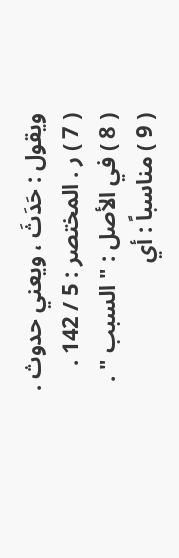ويقول : حَدَثَ ، ويعني حدوث .
( 7 ) ر . المختصر : 5 / 142 .
( 8 ) في الأصل : " السبب " .
( 9 ) مناسباً : أي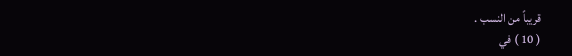قريباً من النسب .
( 10 ) في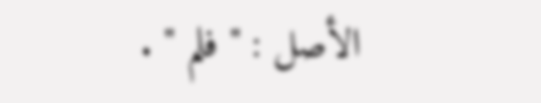الأصل : " فلم " .